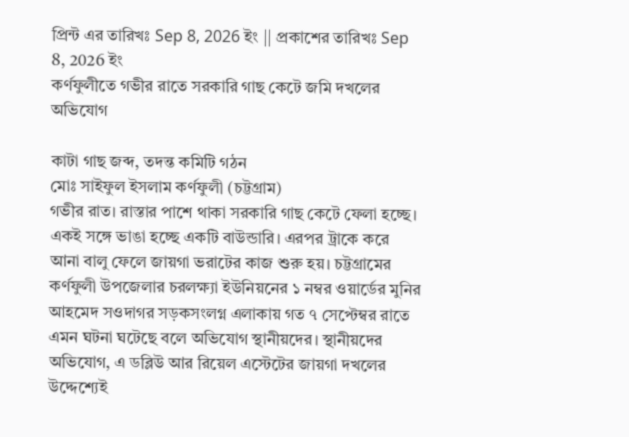প্রিন্ট এর তারিখঃ Sep 8, 2026 ইং || প্রকাশের তারিখঃ Sep 8, 2026 ইং
কর্ণফুলীতে গভীর রাতে সরকারি গাছ কেটে জমি দখলের অভিযোগ

কাটা গাছ জব্দ, তদন্ত কমিটি গঠন
মোঃ সাইফুল ইসলাম কর্ণফুলী (চট্টগ্রাম)
গভীর রাত। রাস্তার পাশে থাকা সরকারি গাছ কেটে ফেলা হচ্ছে। একই সঙ্গে ভাঙা হচ্ছে একটি বাউন্ডারি। এরপর ট্রাকে করে আনা বালু ফেলে জায়গা ভরাটের কাজ শুরু হয়। চট্টগ্রামের কর্ণফুলী উপজেলার চরলক্ষ্যা ইউনিয়নের ১ নম্বর ওয়ার্ডের মুনির আহমেদ সওদাগর সড়কসংলগ্ন এলাকায় গত ৭ সেপ্টেম্বর রাতে এমন ঘটনা ঘটেছে বলে অভিযোগ স্থানীয়দের। স্থানীয়দের অভিযোগ, এ ডব্লিউ আর রিয়েল এস্টেটের জায়গা দখলের উদ্দেশ্যেই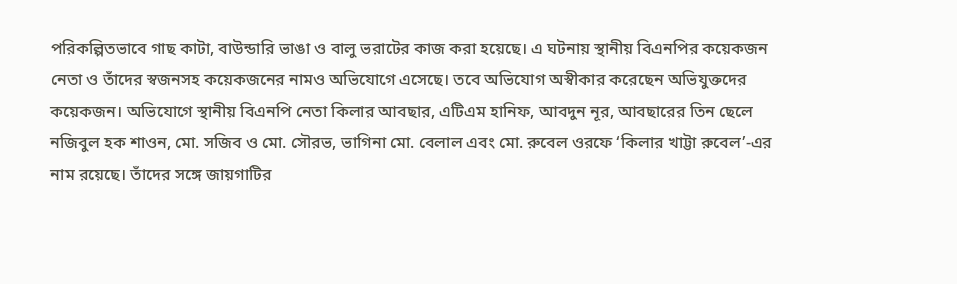পরিকল্পিতভাবে গাছ কাটা, বাউন্ডারি ভাঙা ও বালু ভরাটের কাজ করা হয়েছে। এ ঘটনায় স্থানীয় বিএনপির কয়েকজন নেতা ও তাঁদের স্বজনসহ কয়েকজনের নামও অভিযোগে এসেছে। তবে অভিযোগ অস্বীকার করেছেন অভিযুক্তদের কয়েকজন। অভিযোগে স্থানীয় বিএনপি নেতা কিলার আবছার, এটিএম হানিফ, আবদুন নূর, আবছারের তিন ছেলে নজিবুল হক শাওন, মো. সজিব ও মো. সৌরভ, ভাগিনা মো. বেলাল এবং মো. রুবেল ওরফে ‘কিলার খাট্টা রুবেল’-এর নাম রয়েছে। তাঁদের সঙ্গে জায়গাটির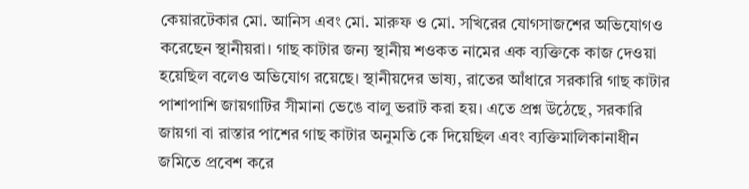কেয়ারটেকার মো. আনিস এবং মো. মারুফ ও মো. সখিরের যোগসাজশের অভিযোগও করেছেন স্থানীয়রা। গাছ কাটার জন্য স্থানীয় শওকত নামের এক ব্যক্তিকে কাজ দেওয়া হয়েছিল বলেও অভিযোগ রয়েছে। স্থানীয়দের ভাষ্য, রাতের আঁধারে সরকারি গাছ কাটার পাশাপাশি জায়গাটির সীমানা ভেঙে বালু ভরাট করা হয়। এতে প্রশ্ন উঠেছে, সরকারি জায়গা বা রাস্তার পাশের গাছ কাটার অনুমতি কে দিয়েছিল এবং ব্যক্তিমালিকানাধীন জমিতে প্রবেশ করে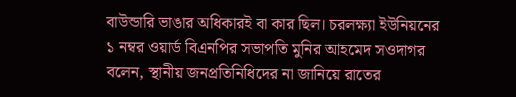বাউন্ডারি ভাঙার অধিকারই বা কার ছিল। চরলক্ষ্যা ইউনিয়নের ১ নম্বর ওয়ার্ড বিএনপির সভাপতি মুনির আহমেদ সওদাগর বলেন, স্থানীয় জনপ্রতিনিধিদের না জানিয়ে রাতের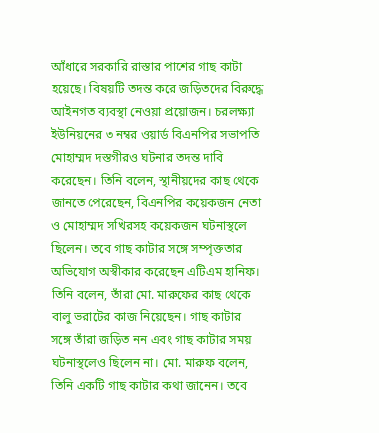আঁধারে সরকারি রাস্তার পাশের গাছ কাটা হয়েছে। বিষয়টি তদন্ত করে জড়িতদের বিরুদ্ধে আইনগত ব্যবস্থা নেওয়া প্রয়োজন। চরলক্ষ্যা ইউনিয়নের ৩ নম্বর ওয়ার্ড বিএনপির সভাপতি মোহাম্মদ দস্তগীরও ঘটনার তদন্ত দাবি করেছেন। তিনি বলেন, স্থানীয়দের কাছ থেকে জানতে পেরেছেন, বিএনপির কয়েকজন নেতা ও মোহাম্মদ সখিরসহ কয়েকজন ঘটনাস্থলে ছিলেন। তবে গাছ কাটার সঙ্গে সম্পৃক্ততার অভিযোগ অস্বীকার করেছেন এটিএম হানিফ। তিনি বলেন, তাঁরা মো. মারুফের কাছ থেকে বালু ভরাটের কাজ নিয়েছেন। গাছ কাটার সঙ্গে তাঁরা জড়িত নন এবং গাছ কাটার সময় ঘটনাস্থলেও ছিলেন না। মো. মারুফ বলেন, তিনি একটি গাছ কাটার কথা জানেন। তবে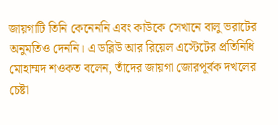জায়গাটি তিনি কেনেননি এবং কাউকে সেখানে বালু ভরাটের অনুমতিও দেননি। এ ডব্লিউ আর রিয়েল এস্টেটের প্রতিনিধি মোহাম্মদ শওকত বলেন, তাঁদের জায়গা জোরপূর্বক দখলের চেষ্টা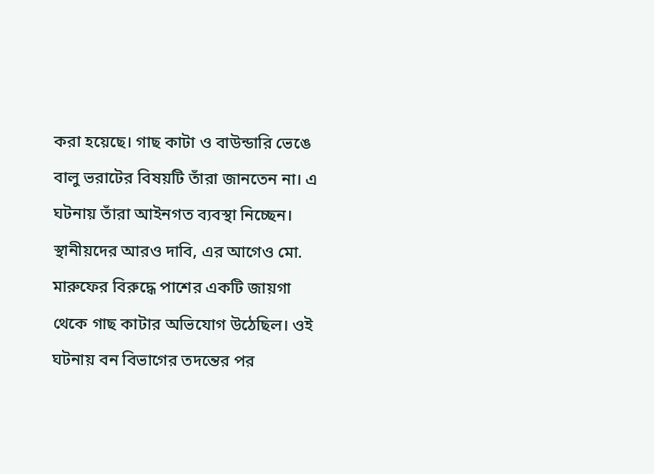করা হয়েছে। গাছ কাটা ও বাউন্ডারি ভেঙে বালু ভরাটের বিষয়টি তাঁরা জানতেন না। এ ঘটনায় তাঁরা আইনগত ব্যবস্থা নিচ্ছেন। স্থানীয়দের আরও দাবি, এর আগেও মো. মারুফের বিরুদ্ধে পাশের একটি জায়গা থেকে গাছ কাটার অভিযোগ উঠেছিল। ওই ঘটনায় বন বিভাগের তদন্তের পর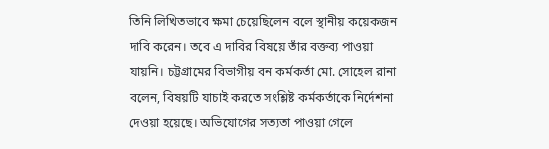তিনি লিখিতভাবে ক্ষমা চেয়েছিলেন বলে স্থানীয় কয়েকজন দাবি করেন। তবে এ দাবির বিষয়ে তাঁর বক্তব্য পাওয়া যায়নি। চট্টগ্রামের বিভাগীয় বন কর্মকর্তা মো. সোহেল রানা বলেন, বিষয়টি যাচাই করতে সংশ্লিষ্ট কর্মকর্তাকে নির্দেশনা দেওয়া হয়েছে। অভিযোগের সত্যতা পাওয়া গেলে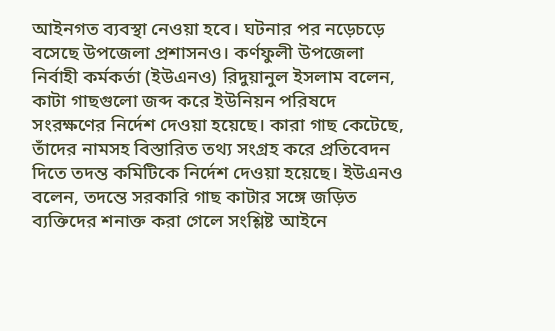আইনগত ব্যবস্থা নেওয়া হবে। ঘটনার পর নড়েচড়ে বসেছে উপজেলা প্রশাসনও। কর্ণফুলী উপজেলা নির্বাহী কর্মকর্তা (ইউএনও) রিদুয়ানুল ইসলাম বলেন, কাটা গাছগুলো জব্দ করে ইউনিয়ন পরিষদে সংরক্ষণের নির্দেশ দেওয়া হয়েছে। কারা গাছ কেটেছে, তাঁদের নামসহ বিস্তারিত তথ্য সংগ্রহ করে প্রতিবেদন দিতে তদন্ত কমিটিকে নির্দেশ দেওয়া হয়েছে। ইউএনও বলেন, তদন্তে সরকারি গাছ কাটার সঙ্গে জড়িত ব্যক্তিদের শনাক্ত করা গেলে সংশ্লিষ্ট আইনে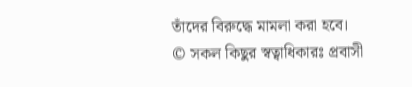তাঁদের বিরুদ্ধে মামলা করা হবে।
© সকল কিছুর স্বত্বাধিকারঃ প্রবাসী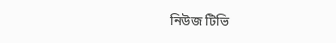নিউজ টিভি